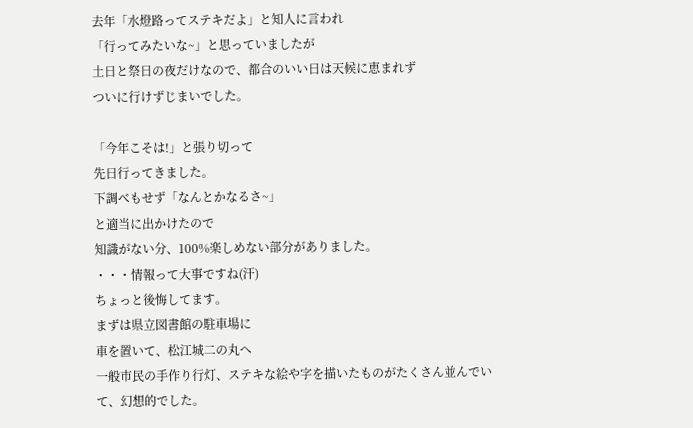去年「水燈路ってステキだよ」と知人に言われ
「行ってみたいな~」と思っていましたが
土日と祭日の夜だけなので、都合のいい日は天候に恵まれず
ついに行けずじまいでした。

「今年こそは!」と張り切って
先日行ってきました。
下調べもせず「なんとかなるさ~」
と適当に出かけたので
知識がない分、100%楽しめない部分がありました。
・・・情報って大事ですね(汗)
ちょっと後悔してます。
まずは県立図書館の駐車場に
車を置いて、松江城二の丸へ
一般市民の手作り行灯、ステキな絵や字を描いたものがたくさん並んでいて、幻想的でした。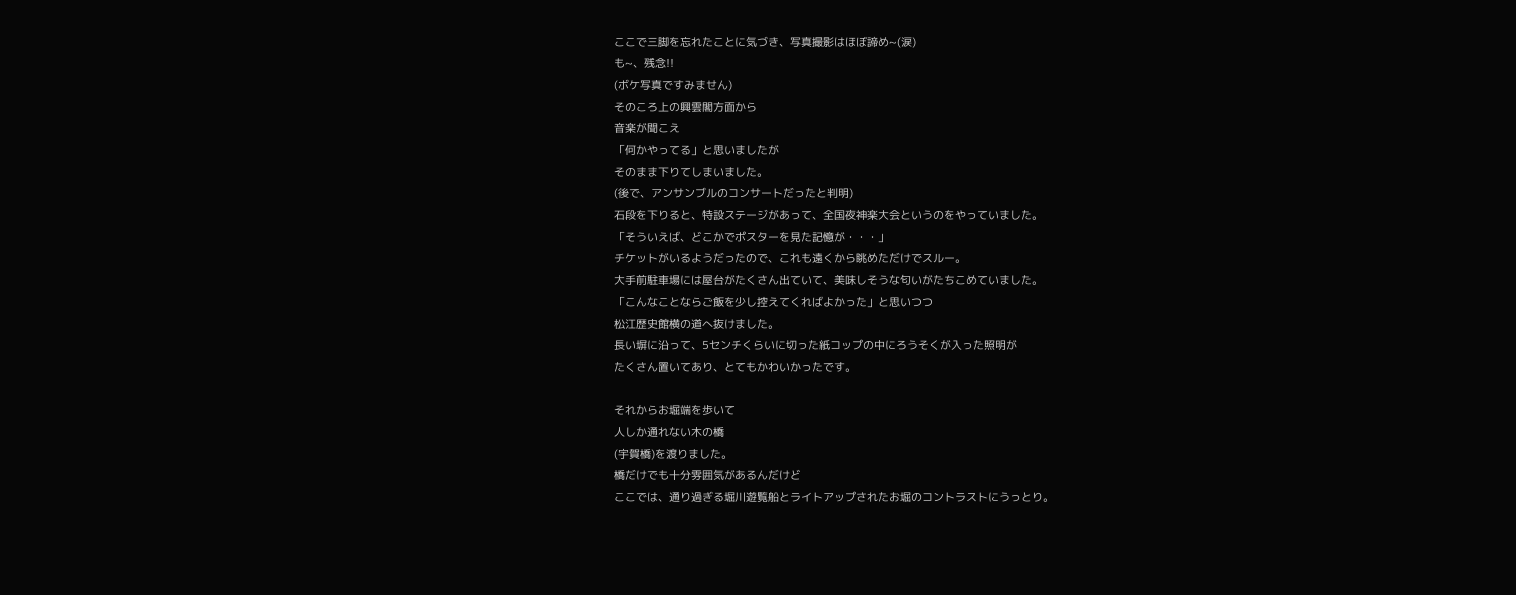ここで三脚を忘れたことに気づき、写真撮影はほぼ諦め~(涙)
も~、残念!!
(ボケ写真ですみません)
そのころ上の興雲閣方面から
音楽が聞こえ
「何かやってる」と思いましたが
そのまま下りてしまいました。
(後で、アンサンブルのコンサートだったと判明)
石段を下りると、特設ステージがあって、全国夜神楽大会というのをやっていました。
「そういえば、どこかでポスターを見た記憶が・・・」
チケットがいるようだったので、これも遠くから眺めただけでスルー。
大手前駐車場には屋台がたくさん出ていて、美味しそうな匂いがたちこめていました。
「こんなことならご飯を少し控えてくればよかった」と思いつつ
松江歴史館横の道へ抜けました。
長い塀に沿って、5センチくらいに切った紙コップの中にろうそくが入った照明が
たくさん置いてあり、とてもかわいかったです。

それからお堀端を歩いて
人しか通れない木の橋
(宇賀橋)を渡りました。
橋だけでも十分雰囲気があるんだけど
ここでは、通り過ぎる堀川遊覧船とライトアップされたお堀のコントラストにうっとり。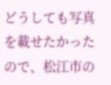どうしても写真を載せたかったので、松江市の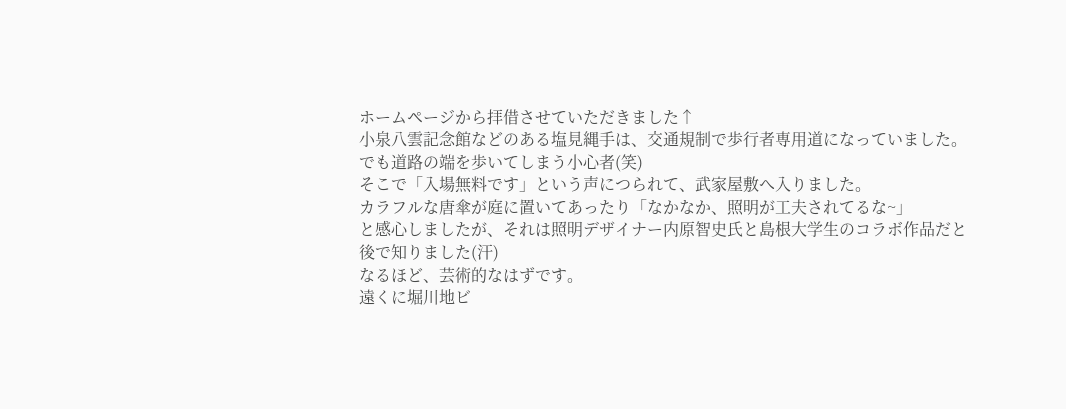ホームページから拝借させていただきました↑
小泉八雲記念館などのある塩見縄手は、交通規制で歩行者専用道になっていました。
でも道路の端を歩いてしまう小心者(笑)
そこで「入場無料です」という声につられて、武家屋敷へ入りました。
カラフルな唐傘が庭に置いてあったり「なかなか、照明が工夫されてるな~」
と感心しましたが、それは照明デザイナー内原智史氏と島根大学生のコラボ作品だと
後で知りました(汗)
なるほど、芸術的なはずです。
遠くに堀川地ビ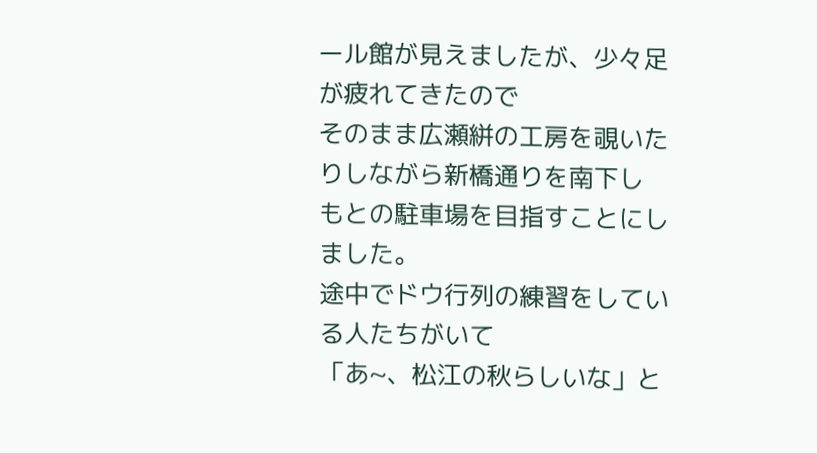ール館が見えましたが、少々足が疲れてきたので
そのまま広瀬絣の工房を覗いたりしながら新橋通りを南下し
もとの駐車場を目指すことにしました。
途中でドウ行列の練習をしている人たちがいて
「あ~、松江の秋らしいな」と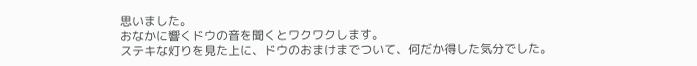思いました。
おなかに響くドウの音を聞くとワクワクします。
ステキな灯りを見た上に、ドウのおまけまでついて、何だか得した気分でした。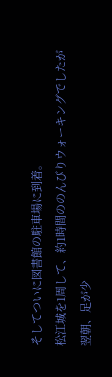そしてついに図書館の駐車場に到着。
松江城を1周して、約1時間ののんびりウォーキングでしたが
翌朝、足が少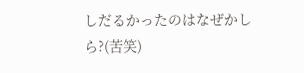しだるかったのはなぜかしら?(苦笑)